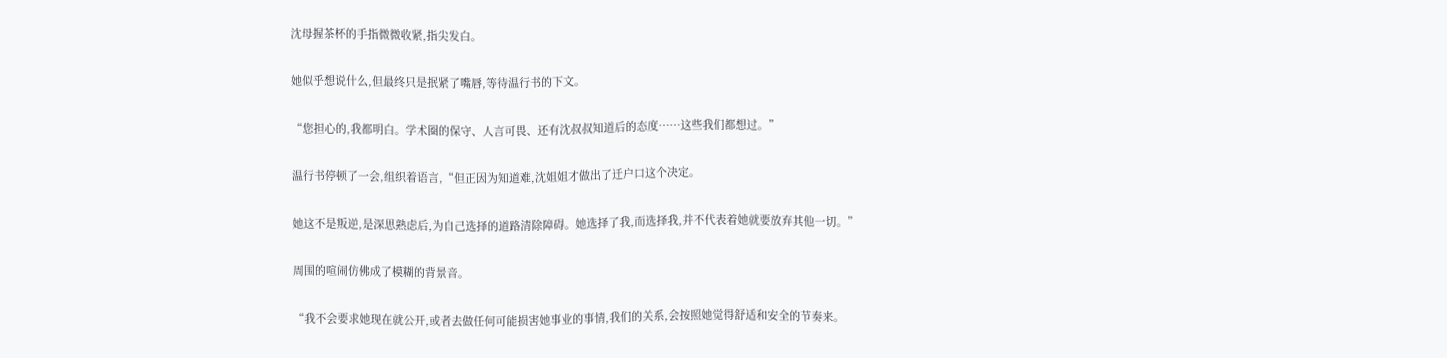沈母握茶杯的手指微微收紧,指尖发白。

她似乎想说什么,但最终只是抿紧了嘴唇,等待温行书的下文。

“您担心的,我都明白。学术圈的保守、人言可畏、还有沈叔叔知道后的态度……这些我们都想过。”

温行书停顿了一会,组织着语言,“但正因为知道难,沈姐姐才做出了迁户口这个决定。

她这不是叛逆,是深思熟虑后,为自己选择的道路清除障碍。她选择了我,而选择我,并不代表着她就要放弃其他一切。”

周围的喧闹仿佛成了模糊的背景音。

“我不会要求她现在就公开,或者去做任何可能损害她事业的事情,我们的关系,会按照她觉得舒适和安全的节奏来。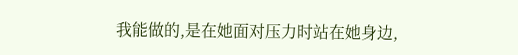我能做的,是在她面对压力时站在她身边,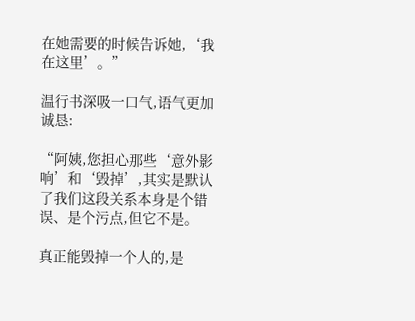在她需要的时候告诉她,‘我在这里’。”

温行书深吸一口气,语气更加诚恳:

“阿姨,您担心那些‘意外影响’和‘毁掉’,其实是默认了我们这段关系本身是个错误、是个污点,但它不是。

真正能毁掉一个人的,是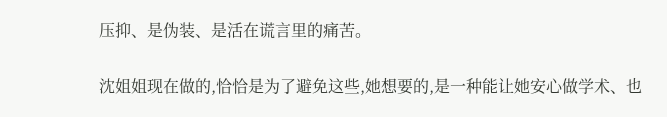压抑、是伪装、是活在谎言里的痛苦。

沈姐姐现在做的,恰恰是为了避免这些,她想要的,是一种能让她安心做学术、也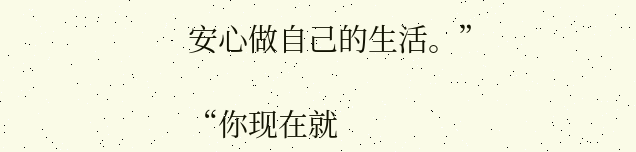安心做自己的生活。”

“你现在就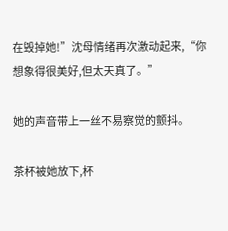在毁掉她!”沈母情绪再次激动起来,“你想象得很美好,但太天真了。”

她的声音带上一丝不易察觉的颤抖。

茶杯被她放下,杯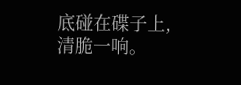底碰在碟子上,清脆一响。